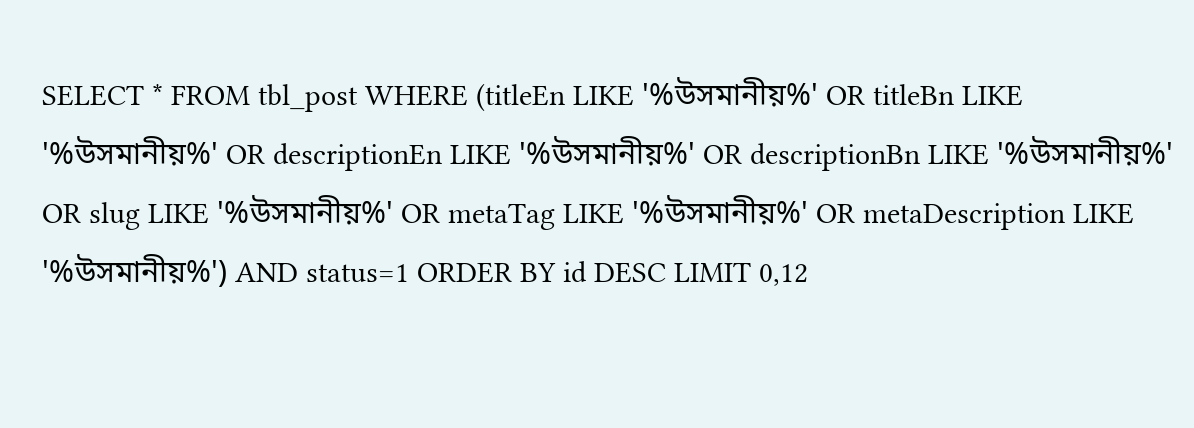SELECT * FROM tbl_post WHERE (titleEn LIKE '%উসমানীয়%' OR titleBn LIKE '%উসমানীয়%' OR descriptionEn LIKE '%উসমানীয়%' OR descriptionBn LIKE '%উসমানীয়%' OR slug LIKE '%উসমানীয়%' OR metaTag LIKE '%উসমানীয়%' OR metaDescription LIKE '%উসমানীয়%') AND status=1 ORDER BY id DESC LIMIT 0,12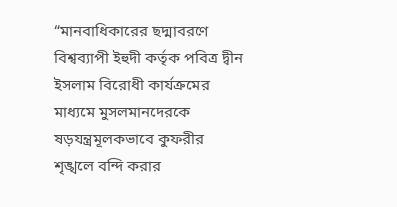“মানবাধিকারের ছদ্মাবরণে বিশ্বব্যাপী ইহুদী কর্তৃক পবিত্র দ্বীন ইসলাম বিরোধী কার্যক্রমের মাধ্যমে মুসলমানদেরকে ষড়যন্ত্রমূলকভাবে কুফরীর শৃঙ্খলে বন্দি করার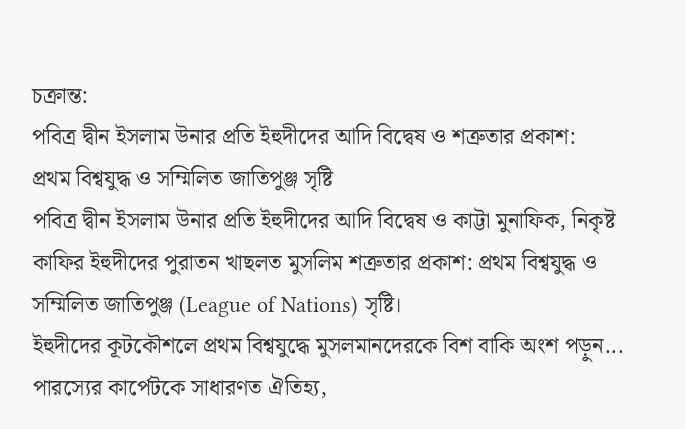চক্রান্ত:
পবিত্র দ্বীন ইসলাম উনার প্রতি ইহুদীদের আদি বিদ্বেষ ও শত্রুতার প্রকাশ:
প্রথম বিশ্বযুদ্ধ ও সম্মিলিত জাতিপুঞ্জ সৃষ্টি
পবিত্র দ্বীন ইসলাম উনার প্রতি ইহুদীদের আদি বিদ্বেষ ও কাট্টা মুনাফিক, নিকৃষ্ট কাফির ইহুদীদের পুরাতন খাছলত মুসলিম শত্রুতার প্রকাশ: প্রথম বিশ্বযুদ্ধ ও সম্মিলিত জাতিপুঞ্জ (League of Nations) সৃষ্টি।
ইহুদীদের কূটকৌশলে প্রথম বিশ্বযুদ্ধে মুসলমানদেরকে বিশ বাকি অংশ পড়ুন...
পারস্যের কার্পেটকে সাধারণত ঐতিহ্য,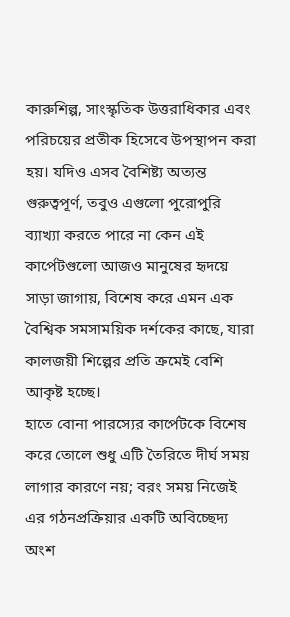কারুশিল্প, সাংস্কৃতিক উত্তরাধিকার এবং পরিচয়ের প্রতীক হিসেবে উপস্থাপন করা হয়। যদিও এসব বৈশিষ্ট্য অত্যন্ত গুরুত্বপূর্ণ, তবুও এগুলো পুরোপুরি ব্যাখ্যা করতে পারে না কেন এই কার্পেটগুলো আজও মানুষের হৃদয়ে সাড়া জাগায়, বিশেষ করে এমন এক বৈশ্বিক সমসাময়িক দর্শকের কাছে, যারা কালজয়ী শিল্পের প্রতি ক্রমেই বেশি আকৃষ্ট হচ্ছে।
হাতে বোনা পারস্যের কার্পেটকে বিশেষ করে তোলে শুধু এটি তৈরিতে দীর্ঘ সময় লাগার কারণে নয়; বরং সময় নিজেই এর গঠনপ্রক্রিয়ার একটি অবিচ্ছেদ্য অংশ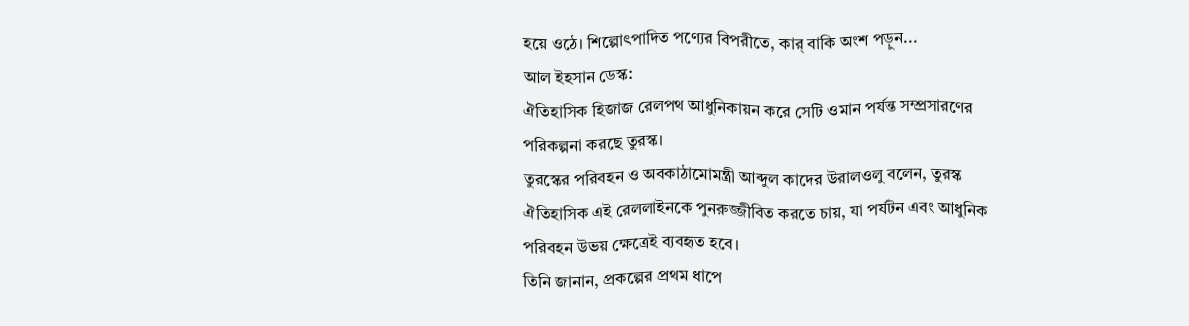হয়ে ওঠে। শিল্পোৎপাদিত পণ্যের বিপরীতে, কার্ বাকি অংশ পড়ুন...
আল ইহসান ডেস্ক:
ঐতিহাসিক হিজাজ রেলপথ আধুনিকায়ন করে সেটি ওমান পর্যন্ত সম্প্রসারণের পরিকল্পনা করছে তুরস্ক।
তুরস্কের পরিবহন ও অবকাঠামোমন্ত্রী আব্দুল কাদের উরালওলু বলেন, তুরস্ক ঐতিহাসিক এই রেললাইনকে পুনরুজ্জীবিত করতে চায়, যা পর্যটন এবং আধুনিক পরিবহন উভয় ক্ষেত্রেই ব্যবহৃত হবে।
তিনি জানান, প্রকল্পের প্রথম ধাপে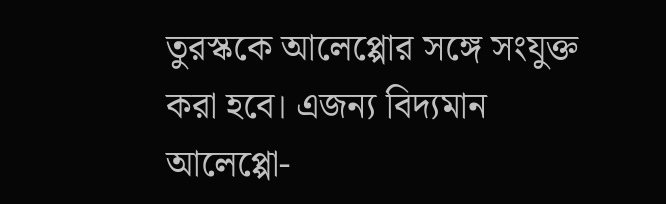তুরস্ককে আলেপ্পোর সঙ্গে সংযুক্ত করা হবে। এজন্য বিদ্যমান আলেপ্পো-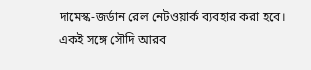দামেস্ক-জর্ডান রেল নেটওয়ার্ক ব্যবহার করা হবে। একই সঙ্গে সৌদি আরব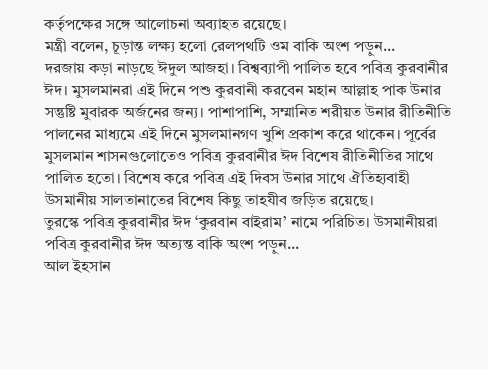কর্তৃপক্ষের সঙ্গে আলোচনা অব্যাহত রয়েছে।
মন্ত্রী বলেন, চূড়ান্ত লক্ষ্য হলো রেলপথটি ওম বাকি অংশ পড়ুন...
দরজায় কড়া নাড়ছে ঈদুল আজহা। বিশ্বব্যাপী পালিত হবে পবিত্র কুরবানীর ঈদ। মুসলমানরা এই দিনে পশু কুরবানী করবেন মহান আল্লাহ পাক উনার সন্তুষ্টি মুবারক অর্জনের জন্য। পাশাপাশি, সম্মানিত শরীয়ত উনার রীতিনীতি পালনের মাধ্যমে এই দিনে মুসলমানগণ খুশি প্রকাশ করে থাকেন। পূর্বের মুসলমান শাসনগুলোতেও পবিত্র কুরবানীর ঈদ বিশেষ রীতিনীতির সাথে পালিত হতো। বিশেষ করে পবিত্র এই দিবস উনার সাথে ঐতিহ্যবাহী উসমানীয় সালতানাতের বিশেষ কিছু তাহযীব জড়িত রয়েছে।
তুরস্কে পবিত্র কুরবানীর ঈদ ‘কুরবান বাইরাম’ নামে পরিচিত। উসমানীয়রা পবিত্র কুরবানীর ঈদ অত্যন্ত বাকি অংশ পড়ুন...
আল ইহসান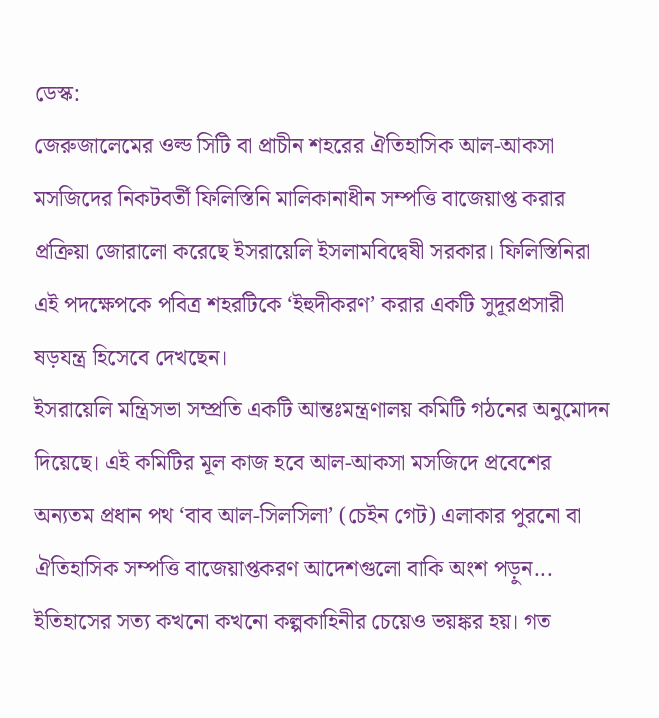ডেস্ক:
জেরুজালেমের ওল্ড সিটি বা প্রাচীন শহরের ঐতিহাসিক আল-আকসা মসজিদের নিকটবর্তী ফিলিস্তিনি মালিকানাধীন সম্পত্তি বাজেয়াপ্ত করার প্রক্রিয়া জোরালো করেছে ইসরায়েলি ইসলামবিদ্বেষী সরকার। ফিলিস্তিনিরা এই পদক্ষেপকে পবিত্র শহরটিকে ‘ইহুদীকরণ’ করার একটি সুদূরপ্রসারী ষড়যন্ত্র হিসেবে দেখছেন।
ইসরায়েলি মন্ত্রিসভা সম্প্রতি একটি আন্তঃমন্ত্রণালয় কমিটি গঠনের অনুমোদন দিয়েছে। এই কমিটির মূল কাজ হবে আল-আকসা মসজিদে প্রবেশের অন্যতম প্রধান পথ ‘বাব আল-সিলসিলা’ (চেইন গেট) এলাকার পুরনো বা ঐতিহাসিক সম্পত্তি বাজেয়াপ্তকরণ আদেশগুলো বাকি অংশ পড়ুন...
ইতিহাসের সত্য কখনো কখনো কল্পকাহিনীর চেয়েও ভয়ঙ্কর হয়। গত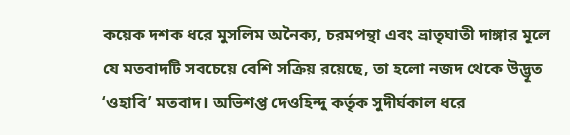কয়েক দশক ধরে মুসলিম অনৈক্য, চরমপন্থা এবং ভ্রাতৃঘাতী দাঙ্গার মূলে যে মতবাদটি সবচেয়ে বেশি সক্রিয় রয়েছে, তা হলো নজদ থেকে উদ্ভূত ‘ওহাবি’ মতবাদ। অভিশপ্ত দেওহিন্দু কর্তৃক সুদীর্ঘকাল ধরে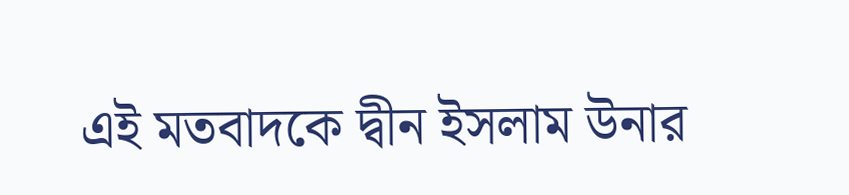এই মতবাদকে দ্বীন ইসলাম উনার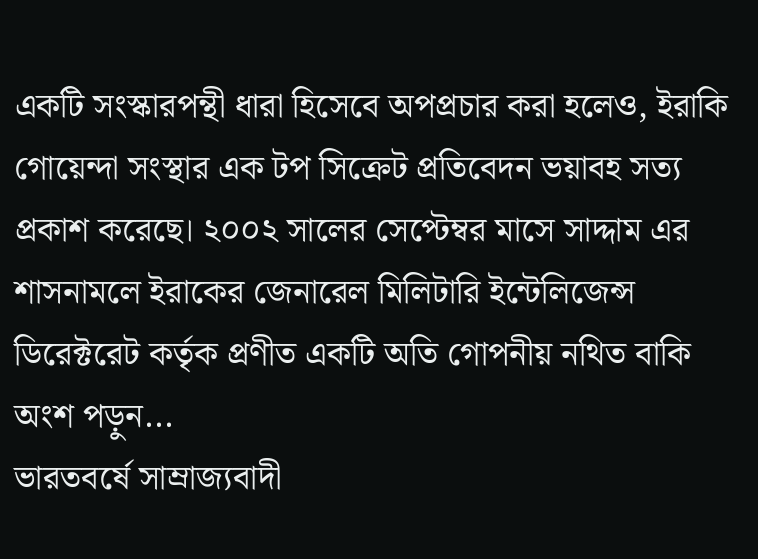একটি সংস্কারপন্থী ধারা হিসেবে অপপ্রচার করা হলেও, ইরাকি গোয়েন্দা সংস্থার এক টপ সিক্রেট প্রতিবেদন ভয়াবহ সত্য প্রকাশ করেছে। ২০০২ সালের সেপ্টেম্বর মাসে সাদ্দাম এর শাসনামলে ইরাকের জেনারেল মিলিটারি ইন্টেলিজেন্স ডিরেক্টরেট কর্তৃক প্রণীত একটি অতি গোপনীয় নথিত বাকি অংশ পড়ুন...
ভারতবর্ষে সাম্রাজ্যবাদী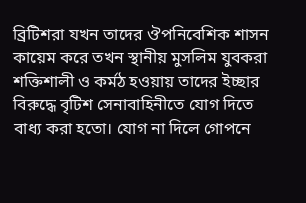ব্রিটিশরা যখন তাদের ঔপনিবেশিক শাসন কায়েম করে তখন স্থানীয় মুসলিম যুবকরা শক্তিশালী ও কর্মঠ হওয়ায় তাদের ইচ্ছার বিরুদ্ধে বৃটিশ সেনাবাহিনীতে যোগ দিতে বাধ্য করা হতো। যোগ না দিলে গোপনে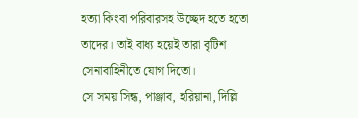হত্যা কিংবা পরিবারসহ উচ্ছেদ হতে হতো তাদের। তাই বাধ্য হয়েই তারা বৃটিশ সেনাবাহিনীতে যোগ দিতো।
সে সময় সিন্ধ, পাঞ্জাব, হরিয়ানা, দিল্লি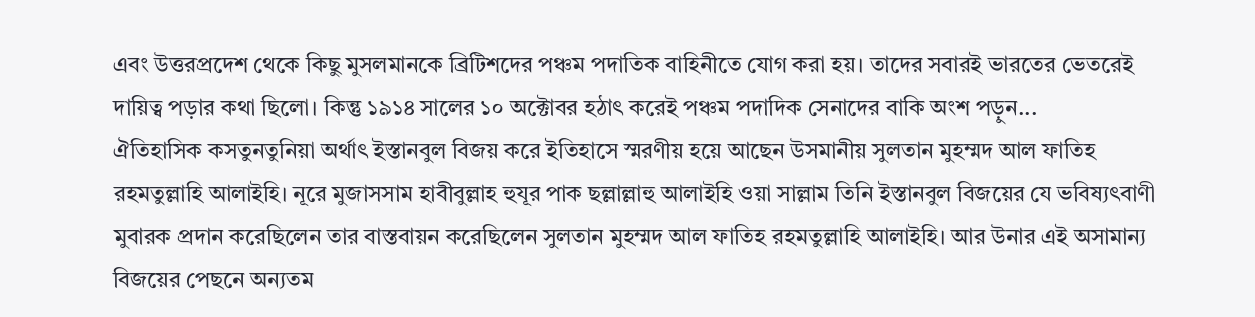এবং উত্তরপ্রদেশ থেকে কিছু মুসলমানকে ব্রিটিশদের পঞ্চম পদাতিক বাহিনীতে যোগ করা হয়। তাদের সবারই ভারতের ভেতরেই দায়িত্ব পড়ার কথা ছিলো। কিন্তু ১৯১৪ সালের ১০ অক্টোবর হঠাৎ করেই পঞ্চম পদাদিক সেনাদের বাকি অংশ পড়ুন...
ঐতিহাসিক কসতুনতুনিয়া অর্থাৎ ইস্তানবুল বিজয় করে ইতিহাসে স্মরণীয় হয়ে আছেন উসমানীয় সুলতান মুহম্মদ আল ফাতিহ রহমতুল্লাহি আলাইহি। নূরে মুজাসসাম হাবীবুল্লাহ হুযূর পাক ছল্লাল্লাহু আলাইহি ওয়া সাল্লাম তিনি ইস্তানবুল বিজয়ের যে ভবিষ্যৎবাণী মুবারক প্রদান করেছিলেন তার বাস্তবায়ন করেছিলেন সুলতান মুহম্মদ আল ফাতিহ রহমতুল্লাহি আলাইহি। আর উনার এই অসামান্য বিজয়ের পেছনে অন্যতম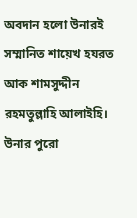অবদান হলো উনারই সম্মানিত শায়েখ হযরত আক শামসুদ্দীন রহমতুল্লাহি আলাইহি।
উনার পুরো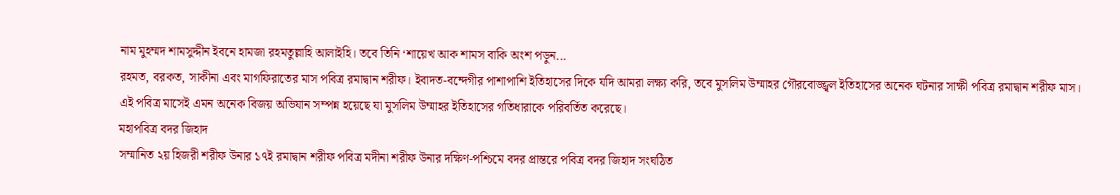নাম মুহম্মদ শামসুদ্দীন ইবনে হামজা রহমতুল্লাহি আলাইহি। তবে তিনি ‘শায়েখ আক শামস বাকি অংশ পড়ুন...
রহমত, বরকত, সাকীনা এবং মাগফিরাতের মাস পবিত্র রমাদ্বান শরীফ। ইবাদত-বন্দেগীর পাশাপাশি ইতিহাসের দিকে যদি আমরা লক্ষ্য করি, তবে মুসলিম উম্মাহর গৌরবোজ্জ্বল ইতিহাসের অনেক ঘটনার সাক্ষী পবিত্র রমাদ্বান শরীফ মাস। এই পবিত্র মাসেই এমন অনেক বিজয় অভিযান সম্পন্ন হয়েছে যা মুসলিম উম্মাহর ইতিহাসের গতিধারাকে পরিবর্তিত করেছে।
মহাপবিত্র বদর জিহাদ
সম্মানিত ২য় হিজরী শরীফ উনার ১৭ই রমাদ্বান শরীফ পবিত্র মদীনা শরীফ উনার দক্ষিণ-পশ্চিমে বদর প্রান্তরে পবিত্র বদর জিহাদ সংঘঠিত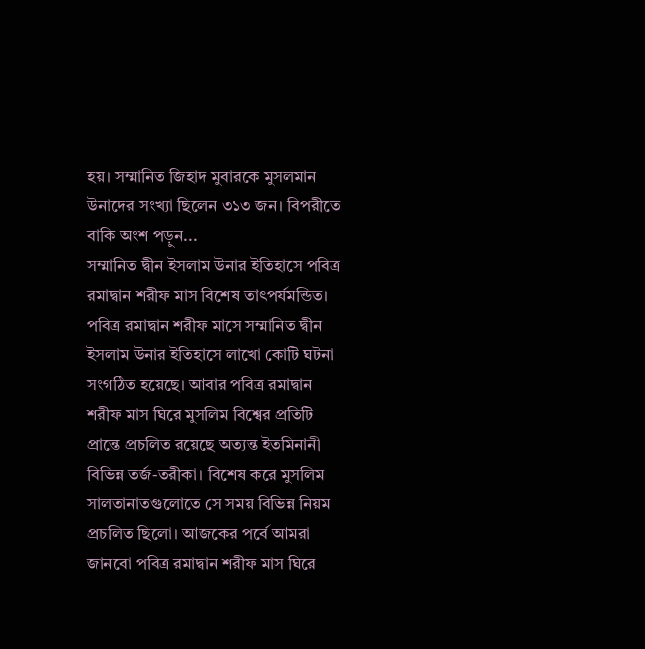হয়। সম্মানিত জিহাদ মুবারকে মুসলমান উনাদের সংখ্যা ছিলেন ৩১৩ জন। বিপরীতে বাকি অংশ পড়ুন...
সম্মানিত দ্বীন ইসলাম উনার ইতিহাসে পবিত্র রমাদ্বান শরীফ মাস বিশেষ তাৎপর্যমন্ডিত। পবিত্র রমাদ্বান শরীফ মাসে সম্মানিত দ্বীন ইসলাম উনার ইতিহাসে লাখো কোটি ঘটনা সংগঠিত হয়েছে। আবার পবিত্র রমাদ্বান শরীফ মাস ঘিরে মুসলিম বিশ্বের প্রতিটি প্রান্তে প্রচলিত রয়েছে অত্যন্ত ইতমিনানী বিভিন্ন তর্জ-তরীকা। বিশেষ করে মুসলিম সালতানাতগুলোতে সে সময় বিভিন্ন নিয়ম প্রচলিত ছিলো। আজকের পর্বে আমরা জানবো পবিত্র রমাদ্বান শরীফ মাস ঘিরে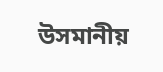উসমানীয়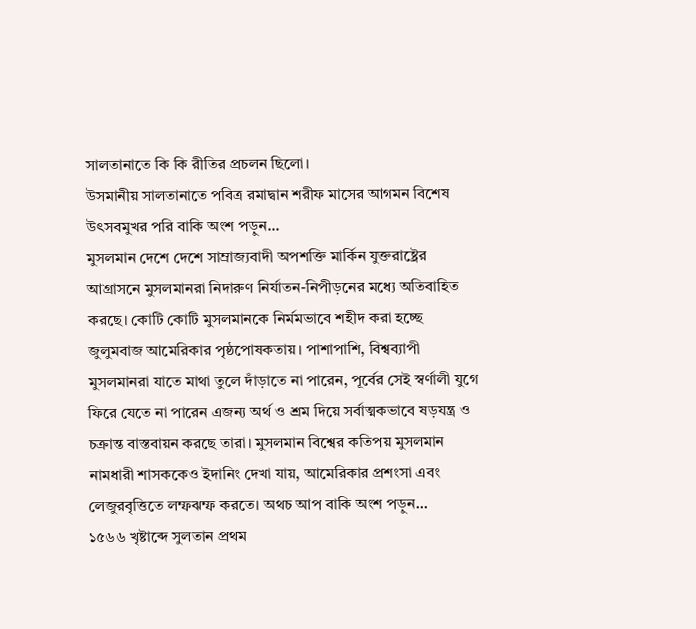সালতানাতে কি কি রীতির প্রচলন ছিলো।
উসমানীয় সালতানাতে পবিত্র রমাদ্বান শরীফ মাসের আগমন বিশেষ উৎসবমুখর পরি বাকি অংশ পড়ুন...
মুসলমান দেশে দেশে সাম্রাজ্যবাদী অপশক্তি মার্কিন যুক্তরাষ্ট্রের আগ্রাসনে মুসলমানরা নিদারুণ নির্যাতন-নিপীড়নের মধ্যে অতিবাহিত করছে। কোটি কোটি মুসলমানকে নির্মমভাবে শহীদ করা হচ্ছে জুলুমবাজ আমেরিকার পৃষ্ঠপোষকতায়। পাশাপাশি, বিশ্বব্যাপী মুসলমানরা যাতে মাথা তুলে দাঁড়াতে না পারেন, পূর্বের সেই স্বর্ণালী যুগে ফিরে যেতে না পারেন এজন্য অর্থ ও শ্রম দিয়ে সর্বাত্মকভাবে ষড়যন্ত্র ও চক্রান্ত বাস্তবায়ন করছে তারা। মুসলমান বিশ্বের কতিপয় মুসলমান নামধারী শাসককেও ইদানিং দেখা যায়, আমেরিকার প্রশংসা এবং লেজুরবৃত্তিতে লম্ফঝম্ফ করতে। অথচ আপ বাকি অংশ পড়ুন...
১৫৬৬ খৃষ্টাব্দে সুলতান প্রথম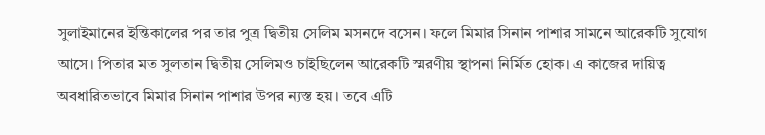সুলাইমানের ইন্তিকালের পর তার পুত্র দ্বিতীয় সেলিম মসনদে বসেন। ফলে মিমার সিনান পাশার সামনে আরেকটি সুযোগ আসে। পিতার মত সুলতান দ্বিতীয় সেলিমও চাইছিলেন আরেকটি স্মরণীয় স্থাপনা নির্মিত হোক। এ কাজের দায়িত্ব অবধারিতভাবে মিমার সিনান পাশার উপর ন্যস্ত হয়। তবে এটি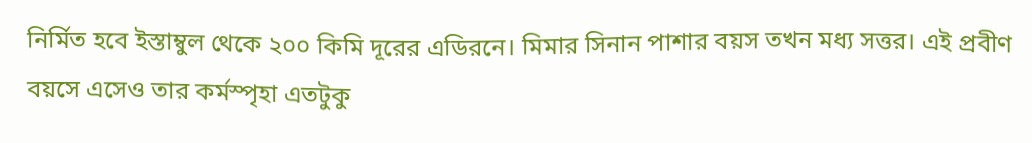নির্মিত হবে ইস্তাম্বুল থেকে ২০০ কিমি দূরের এডিরনে। মিমার সিনান পাশার বয়স তখন মধ্য সত্তর। এই প্রবীণ বয়সে এসেও তার কর্মস্পৃহা এতটুকু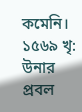কমেনি। ১৫৬৯ খৃ: উনার প্রবল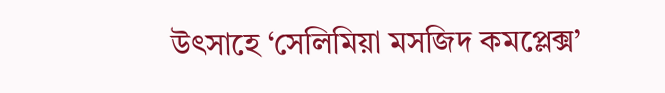উৎসাহে ‘সেলিমিয়া মসজিদ কমপ্লেক্স’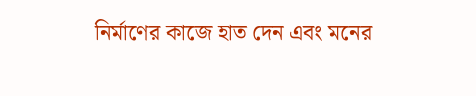নির্মাণের কাজে হাত দেন এবং মনের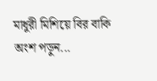মাধুরী মিশিয়ে বির বাকি অংশ পড়ুন...